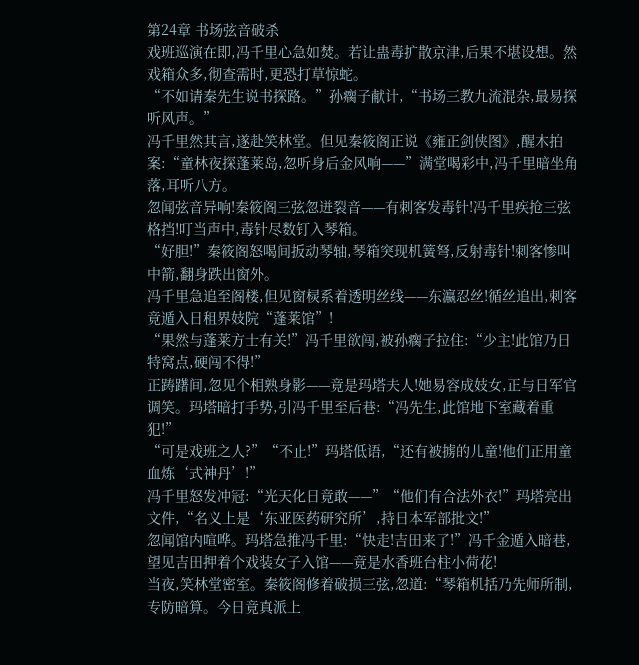第24章 书场弦音破杀
戏班巡演在即,冯千里心急如焚。若让蛊毒扩散京津,后果不堪设想。然戏箱众多,彻查需时,更恐打草惊蛇。
“不如请秦先生说书探路。”孙瘸子献计,“书场三教九流混杂,最易探听风声。”
冯千里然其言,遂赴笑林堂。但见秦筱阁正说《雍正剑侠图》,醒木拍案:“童林夜探蓬莱岛,忽听身后金风响——”满堂喝彩中,冯千里暗坐角落,耳听八方。
忽闻弦音异响!秦筱阁三弦忽迸裂音——有刺客发毒针!冯千里疾抢三弦格挡!叮当声中,毒针尽数钉入琴箱。
“好胆!”秦筱阁怒喝间扳动琴轴,琴箱突现机簧弩,反射毒针!刺客惨叫中箭,翻身跌出窗外。
冯千里急追至阁楼,但见窗棂系着透明丝线——东瀛忍丝!循丝追出,刺客竟遁入日租界妓院“蓬莱馆”!
“果然与蓬莱方士有关!”冯千里欲闯,被孙瘸子拉住:“少主!此馆乃日特窝点,硬闯不得!”
正踌躇间,忽见个相熟身影——竟是玛塔夫人!她易容成妓女,正与日军官调笑。玛塔暗打手势,引冯千里至后巷:“冯先生,此馆地下室藏着重犯!”
“可是戏班之人?”“不止!”玛塔低语,“还有被掳的儿童!他们正用童血炼‘式神丹’!”
冯千里怒发冲冠:“光天化日竟敢——”“他们有合法外衣!”玛塔亮出文件,“名义上是‘东亚医药研究所’,持日本军部批文!”
忽闻馆内喧哗。玛塔急推冯千里:“快走!吉田来了!”冯千金遁入暗巷,望见吉田押着个戏装女子入馆——竟是水香班台柱小荷花!
当夜,笑林堂密室。秦筱阁修着破损三弦,忽道:“琴箱机括乃先师所制,专防暗算。今日竟真派上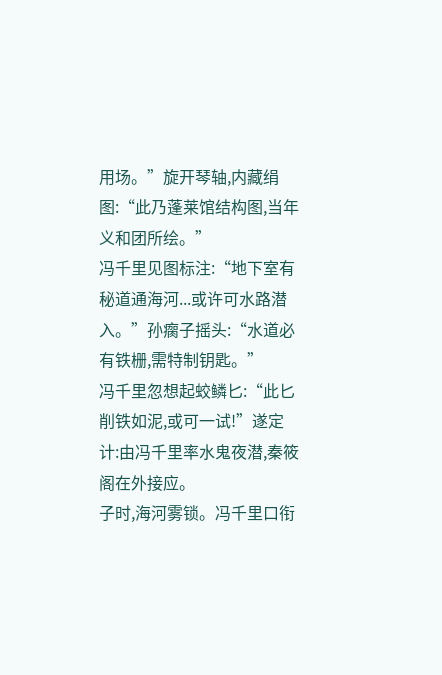用场。”旋开琴轴,内藏绢图:“此乃蓬莱馆结构图,当年义和团所绘。”
冯千里见图标注:“地下室有秘道通海河...或许可水路潜入。”孙瘸子摇头:“水道必有铁栅,需特制钥匙。”
冯千里忽想起蛟鳞匕:“此匕削铁如泥,或可一试!”遂定计:由冯千里率水鬼夜潜,秦筱阁在外接应。
子时,海河雾锁。冯千里口衔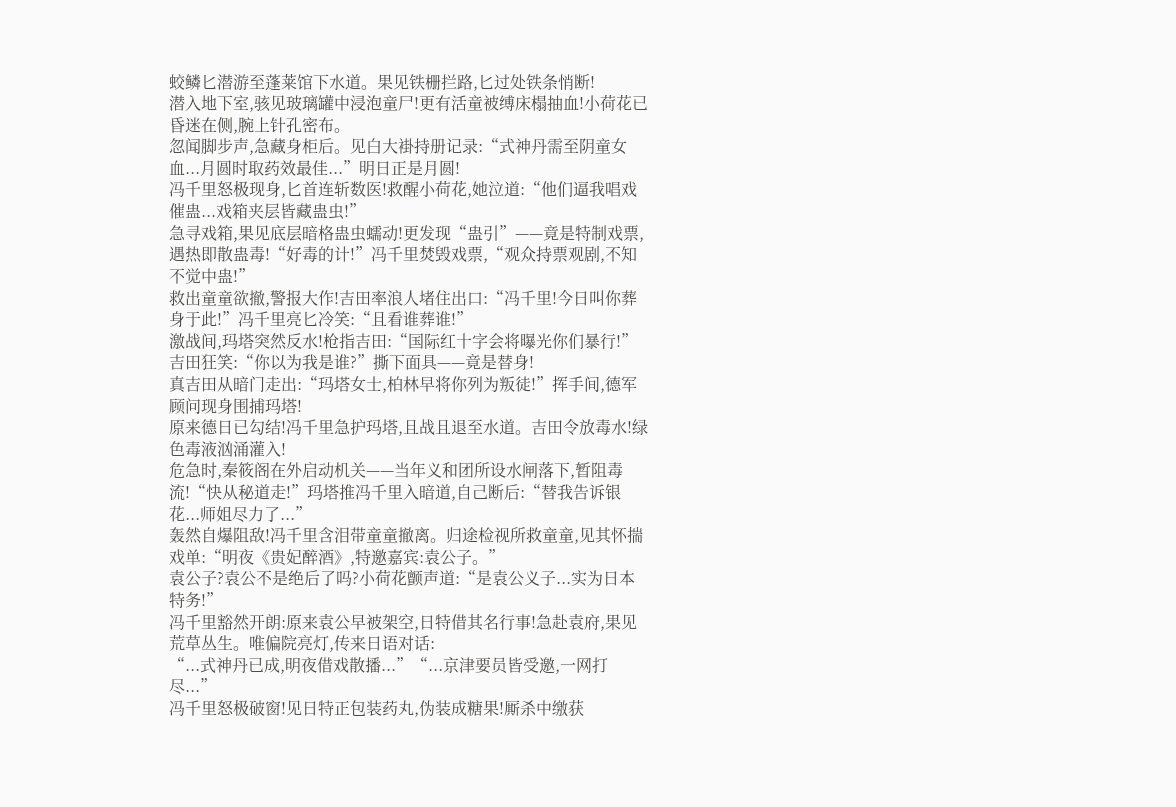蛟鳞匕潜游至蓬莱馆下水道。果见铁栅拦路,匕过处铁条悄断!
潜入地下室,骇见玻璃罐中浸泡童尸!更有活童被缚床榻抽血!小荷花已昏迷在侧,腕上针孔密布。
忽闻脚步声,急藏身柜后。见白大褂持册记录:“式神丹需至阴童女血...月圆时取药效最佳...”明日正是月圆!
冯千里怒极现身,匕首连斩数医!救醒小荷花,她泣道:“他们逼我唱戏催蛊...戏箱夹层皆藏蛊虫!”
急寻戏箱,果见底层暗格蛊虫蠕动!更发现“蛊引”——竟是特制戏票,遇热即散蛊毒!“好毒的计!”冯千里焚毁戏票,“观众持票观剧,不知不觉中蛊!”
救出童童欲撤,警报大作!吉田率浪人堵住出口:“冯千里!今日叫你葬身于此!”冯千里亮匕冷笑:“且看谁葬谁!”
激战间,玛塔突然反水!枪指吉田:“国际红十字会将曝光你们暴行!”吉田狂笑:“你以为我是谁?”撕下面具——竟是替身!
真吉田从暗门走出:“玛塔女士,柏林早将你列为叛徒!”挥手间,德军顾问现身围捕玛塔!
原来德日已勾结!冯千里急护玛塔,且战且退至水道。吉田令放毒水!绿色毒液汹涌灌入!
危急时,秦筱阁在外启动机关——当年义和团所设水闸落下,暂阻毒流!“快从秘道走!”玛塔推冯千里入暗道,自己断后:“替我告诉银花...师姐尽力了...”
轰然自爆阻敌!冯千里含泪带童童撤离。归途检视所救童童,见其怀揣戏单:“明夜《贵妃醉酒》,特邀嘉宾:袁公子。”
袁公子?袁公不是绝后了吗?小荷花颤声道:“是袁公义子...实为日本特务!”
冯千里豁然开朗:原来袁公早被架空,日特借其名行事!急赴袁府,果见荒草丛生。唯偏院亮灯,传来日语对话:
“...式神丹已成,明夜借戏散播...”“...京津要员皆受邀,一网打尽...”
冯千里怒极破窗!见日特正包装药丸,伪装成糖果!厮杀中缴获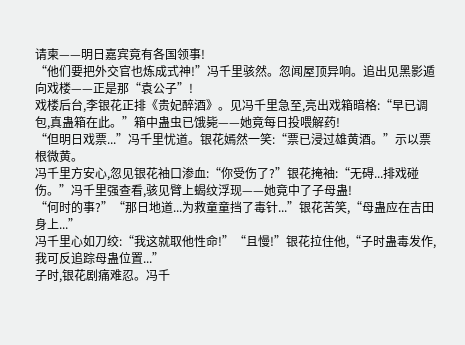请柬——明日嘉宾竟有各国领事!
“他们要把外交官也炼成式神!”冯千里骇然。忽闻屋顶异响。追出见黑影遁向戏楼——正是那“袁公子”!
戏楼后台,李银花正排《贵妃醉酒》。见冯千里急至,亮出戏箱暗格:“早已调包,真蛊箱在此。”箱中蛊虫已饿毙——她竟每日投喂解药!
“但明日戏票...”冯千里忧道。银花嫣然一笑:“票已浸过雄黄酒。”示以票根微黄。
冯千里方安心,忽见银花袖口渗血:“你受伤了?”银花掩袖:“无碍...排戏碰伤。”冯千里强查看,骇见臂上蝎纹浮现——她竟中了子母蛊!
“何时的事?”“那日地道...为救童童挡了毒针...”银花苦笑,“母蛊应在吉田身上...”
冯千里心如刀绞:“我这就取他性命!”“且慢!”银花拉住他,“子时蛊毒发作,我可反追踪母蛊位置...”
子时,银花剧痛难忍。冯千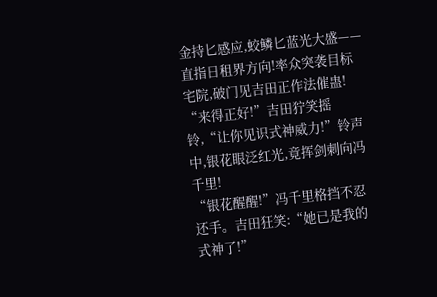金持匕感应,蛟鳞匕蓝光大盛——直指日租界方向!率众突袭目标宅院,破门见吉田正作法催蛊!
“来得正好!”吉田狞笑摇铃,“让你见识式神威力!”铃声中,银花眼泛红光,竟挥剑刺向冯千里!
“银花醒醒!”冯千里格挡不忍还手。吉田狂笑:“她已是我的式神了!”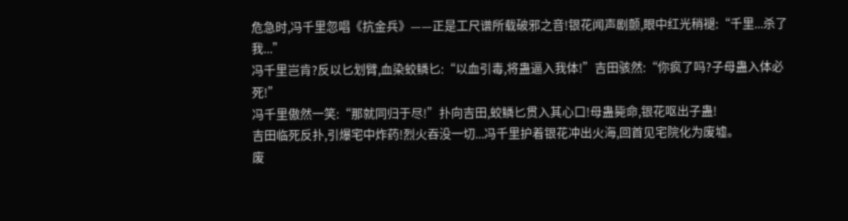危急时,冯千里忽唱《抗金兵》——正是工尺谱所载破邪之音!银花闻声剧颤,眼中红光稍褪:“千里...杀了我...”
冯千里岂肯?反以匕划臂,血染蛟鳞匕:“以血引毒,将蛊逼入我体!”吉田骇然:“你疯了吗?子母蛊入体必死!”
冯千里傲然一笑:“那就同归于尽!”扑向吉田,蛟鳞匕贯入其心口!母蛊毙命,银花呕出子蛊!
吉田临死反扑,引爆宅中炸药!烈火吞没一切...冯千里护着银花冲出火海,回首见宅院化为废墟。
废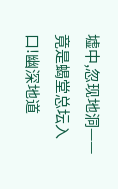墟中,忽现地洞——竟是蝎堂总坛入口!幽深地道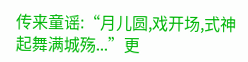传来童谣:“月儿圆,戏开场,式神起舞满城殇...”更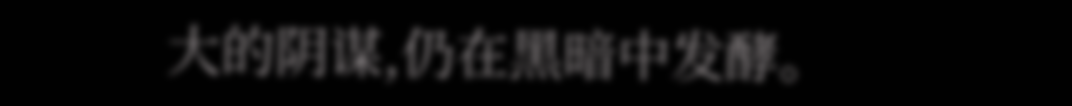大的阴谋,仍在黑暗中发酵。